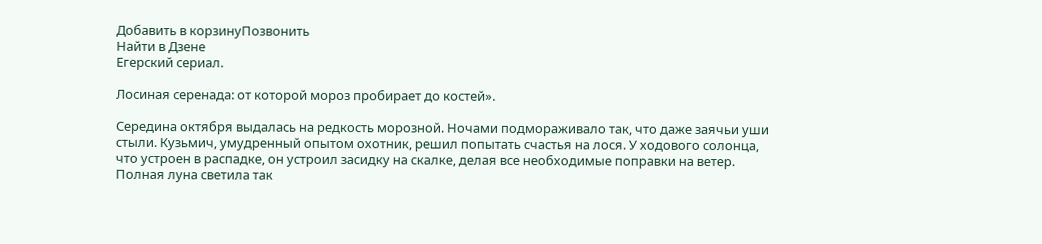Добавить в корзинуПозвонить
Найти в Дзене
Егерский сериал.

Лосиная серенада: от которой мороз пробирает до костей».

Середина октября выдалась на редкость морозной. Ночами подмораживало так, что даже заячьи уши стыли. Кузьмич, умудренный опытом охотник, решил попытать счастья на лося. У ходового солонца, что устроен в распадке, он устроил засидку на скалке, делая все необходимые поправки на ветер. Полная луна светила так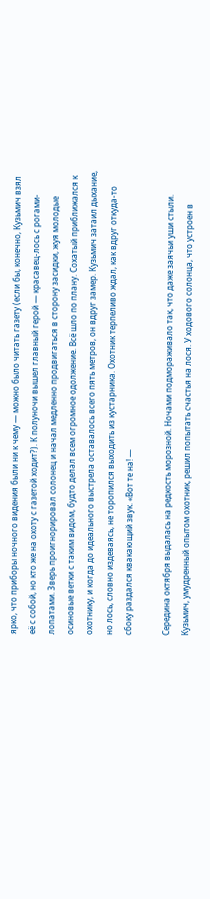ярко, что приборы ночного видения были ни к чему — можно было читать газету (если бы, конечно, Кузьмич взял её с собой, но кто же на охоту с газетой ходит?). К полуночи вышел главный герой — красавец-лось с рогами-лопатами. Зверь проигнорировал солонец и начал медленно продвигаться в сторону засидки, жуя молодые осиновые ветки с таким видом, будто делал всем огромное одолжение. Всё шло по плану. Сохатый приближался к охотнику, и когда до идеального выстрела оставалось всего пять метров, он вдруг замер. Кузьмич затаил дыхание, но лось, словно издеваясь, не торопился выходить из кустарника. Охотник терпеливо ждал, как вдруг откуда-то сбоку раздался квакающий звук. «Вот те на! —

Середина октября выдалась на редкость морозной. Ночами подмораживало так, что даже заячьи уши стыли. Кузьмич, умудренный опытом охотник, решил попытать счастья на лося. У ходового солонца, что устроен в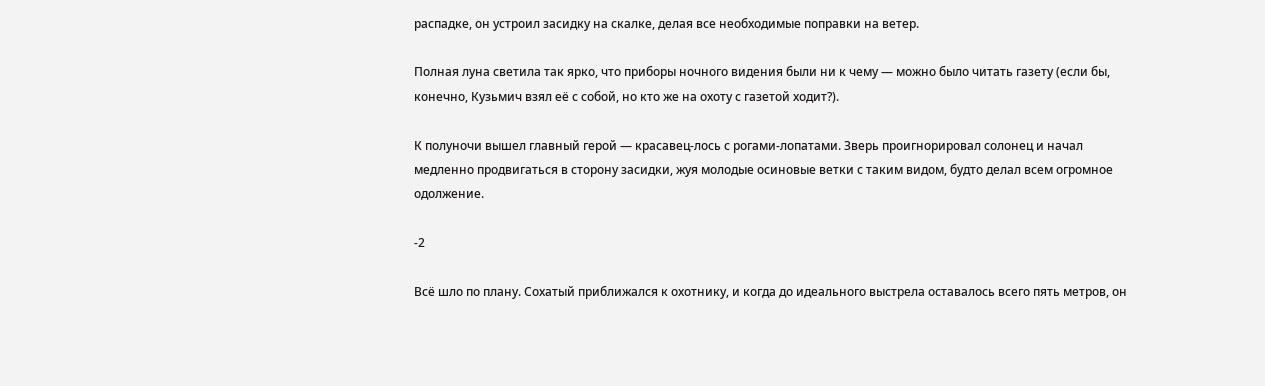распадке, он устроил засидку на скалке, делая все необходимые поправки на ветер.

Полная луна светила так ярко, что приборы ночного видения были ни к чему — можно было читать газету (если бы, конечно, Кузьмич взял её с собой, но кто же на охоту с газетой ходит?).

К полуночи вышел главный герой — красавец-лось с рогами-лопатами. Зверь проигнорировал солонец и начал медленно продвигаться в сторону засидки, жуя молодые осиновые ветки с таким видом, будто делал всем огромное одолжение.

-2

Всё шло по плану. Сохатый приближался к охотнику, и когда до идеального выстрела оставалось всего пять метров, он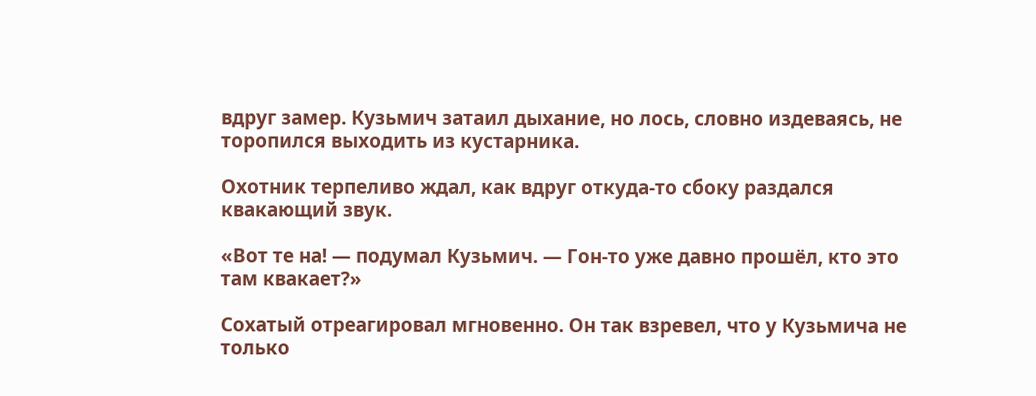вдруг замер. Кузьмич затаил дыхание, но лось, словно издеваясь, не торопился выходить из кустарника.

Охотник терпеливо ждал, как вдруг откуда-то сбоку раздался квакающий звук.

«Вот те на! — подумал Кузьмич. — Гон-то уже давно прошёл, кто это там квакает?»

Сохатый отреагировал мгновенно. Он так взревел, что у Кузьмича не только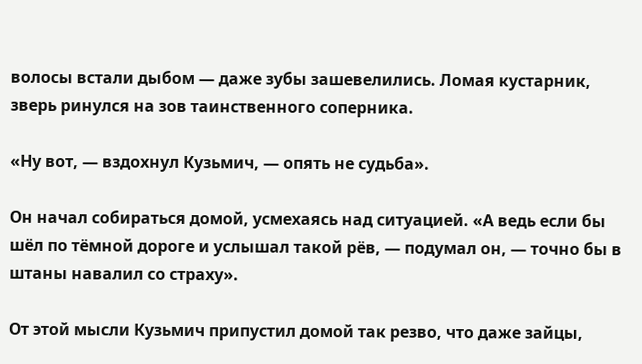волосы встали дыбом — даже зубы зашевелились. Ломая кустарник, зверь ринулся на зов таинственного соперника.

«Ну вот, — вздохнул Кузьмич, — опять не судьба».

Он начал собираться домой, усмехаясь над ситуацией. «А ведь если бы шёл по тёмной дороге и услышал такой рёв, — подумал он, — точно бы в штаны навалил со страху».

От этой мысли Кузьмич припустил домой так резво, что даже зайцы,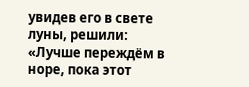увидев его в свете луны, решили: «Лучше переждём в норе, пока этот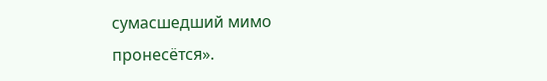сумасшедший мимо пронесётся».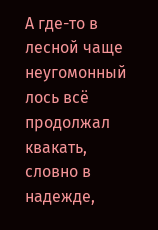А где-то в лесной чаще неугомонный лось всё продолжал квакать, словно в надежде,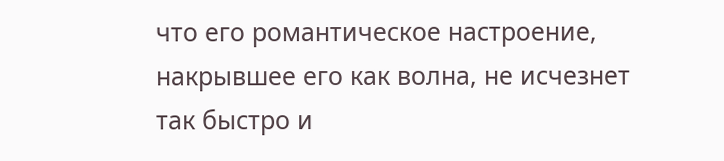что его романтическое настроение, накрывшее его как волна, не исчезнет так быстро и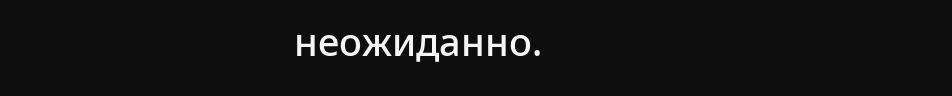неожиданно.